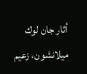أثار جان لوك ميلانشون، زعيم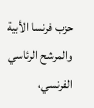حزب فرنسا الأبية والمرشح الرئاسي الفرنسي،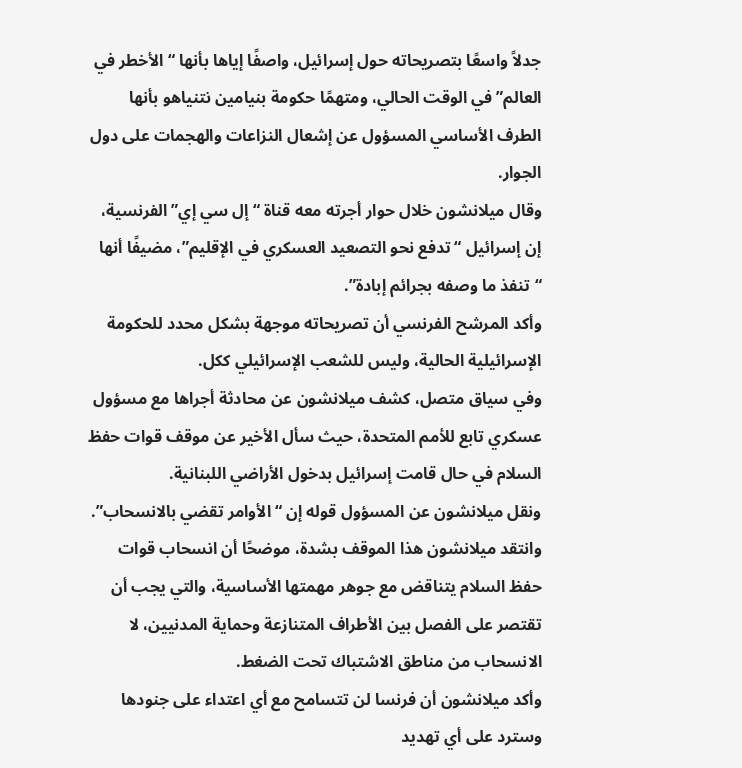جدلاً واسعًا بتصريحاته حول إسرائيل، واصفًا إياها بأنها “الأخطر في العالم” في الوقت الحالي، ومتهمًا حكومة بنيامين نتنياهو بأنها الطرف الأساسي المسؤول عن إشعال النزاعات والهجمات على دول الجوار.
وقال ميلانشون خلال حوار أجرته معه قناة “إل سي إي” الفرنسية، إن إسرائيل “تدفع نحو التصعيد العسكري في الإقليم”، مضيفًا أنها “تنفذ ما وصفه بجرائم إبادة”.
وأكد المرشح الفرنسي أن تصريحاته موجهة بشكل محدد للحكومة الإسرائيلية الحالية، وليس للشعب الإسرائيلي ككل.
وفي سياق متصل، كشف ميلانشون عن محادثة أجراها مع مسؤول عسكري تابع للأمم المتحدة، حيث سأل الأخير عن موقف قوات حفظ السلام في حال قامت إسرائيل بدخول الأراضي اللبنانية.
ونقل ميلانشون عن المسؤول قوله إن “الأوامر تقضي بالانسحاب”.
وانتقد ميلانشون هذا الموقف بشدة، موضحًا أن انسحاب قوات حفظ السلام يتناقض مع جوهر مهمتها الأساسية، والتي يجب أن تقتصر على الفصل بين الأطراف المتنازعة وحماية المدنيين، لا الانسحاب من مناطق الاشتباك تحت الضغط.
وأكد ميلانشون أن فرنسا لن تتسامح مع أي اعتداء على جنودها وسترد على أي تهديد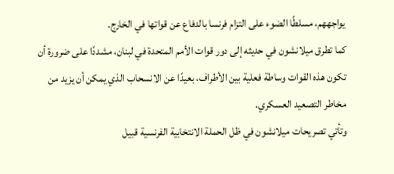يواجههم، مسلطًا الضوء على التزام فرنسا بالدفاع عن قواتها في الخارج.
كما تطرق ميلانشون في حديثه إلى دور قوات الأمم المتحدة في لبنان، مشددًا على ضرورة أن تكون هذه القوات وساطة فعلية بين الأطراف، بعيدًا عن الانسحاب الذي يمكن أن يزيد من مخاطر التصعيد العسكري.
وتأتي تصريحات ميلانشون في ظل الحملة الانتخابية الفرنسية قبيل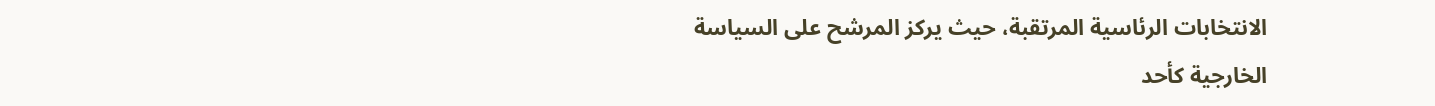الانتخابات الرئاسية المرتقبة، حيث يركز المرشح على السياسة الخارجية كأحد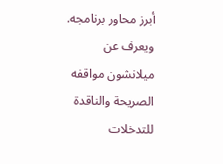أبرز محاور برنامجه.
ويعرف عن ميلانشون مواقفه الصريحة والناقدة للتدخلات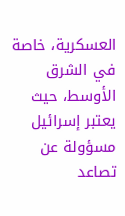العسكرية، خاصة في الشرق الأوسط، حيث يعتبر إسرائيل مسؤولة عن تصاعد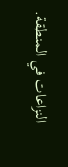النزاعات في المنطقة.